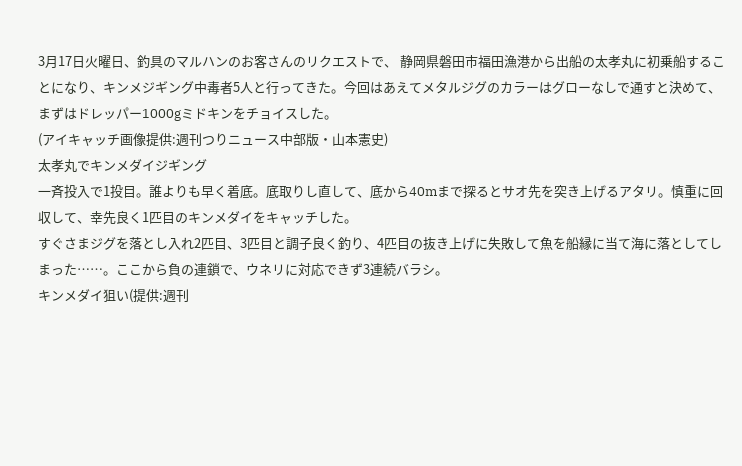3月17日火曜日、釣具のマルハンのお客さんのリクエストで、 静岡県磐田市福田漁港から出船の太孝丸に初乗船することになり、キンメジギング中毒者5人と行ってきた。今回はあえてメタルジグのカラーはグローなしで通すと決めて、まずはドレッパー1000gミドキンをチョイスした。
(アイキャッチ画像提供:週刊つりニュース中部版・山本憲史)
太孝丸でキンメダイジギング
一斉投入で1投目。誰よりも早く着底。底取りし直して、底から40mまで探るとサオ先を突き上げるアタリ。慎重に回収して、幸先良く1匹目のキンメダイをキャッチした。
すぐさまジグを落とし入れ2匹目、3匹目と調子良く釣り、4匹目の抜き上げに失敗して魚を船縁に当て海に落としてしまった……。ここから負の連鎖で、ウネリに対応できず3連続バラシ。
キンメダイ狙い(提供:週刊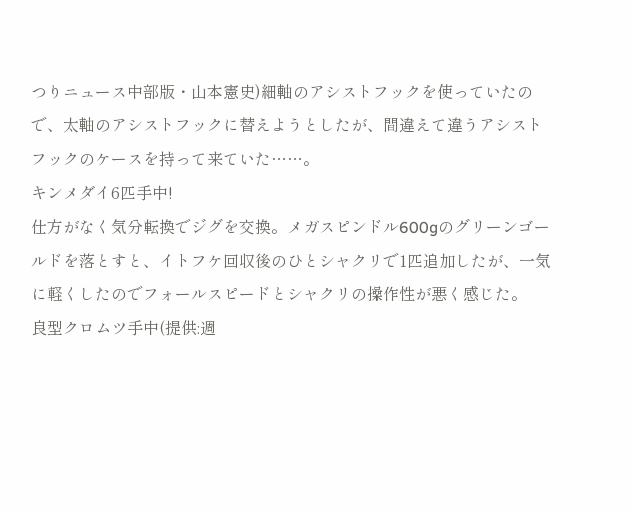つりニュース中部版・山本憲史)細軸のアシストフックを使っていたので、太軸のアシストフックに替えようとしたが、間違えて違うアシストフックのケースを持って来ていた……。
キンメダイ6匹手中!
仕方がなく気分転換でジグを交換。メガスピンドル600gのグリーンゴールドを落とすと、イトフケ回収後のひとシャクリで1匹追加したが、一気に軽くしたのでフォールスピードとシャクリの操作性が悪く感じた。
良型クロムツ手中(提供:週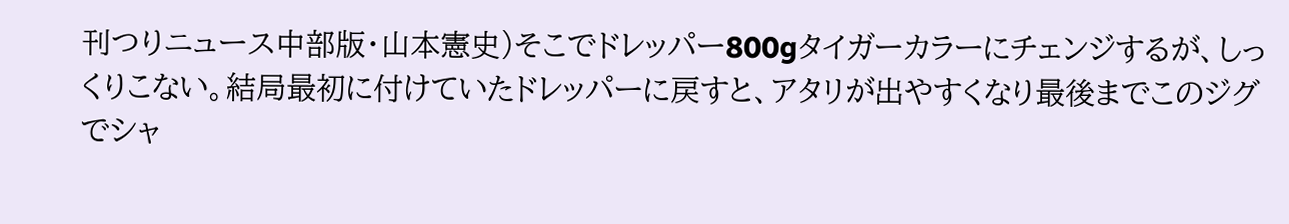刊つりニュース中部版・山本憲史)そこでドレッパー800gタイガーカラーにチェンジするが、しっくりこない。結局最初に付けていたドレッパーに戻すと、アタリが出やすくなり最後までこのジグでシャ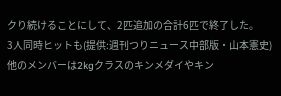クり続けることにして、2匹追加の合計6匹で終了した。
3人同時ヒットも(提供:週刊つりニュース中部版・山本憲史)他のメンバーは2kgクラスのキンメダイやキン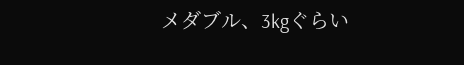メダブル、3kgぐらい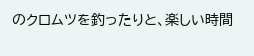のクロムツを釣ったりと、楽しい時間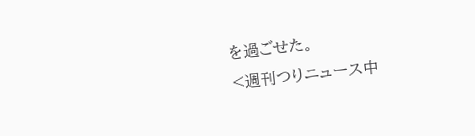を過ごせた。
<週刊つりニュース中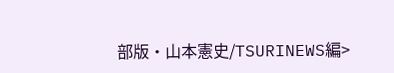部版・山本憲史/TSURINEWS編>